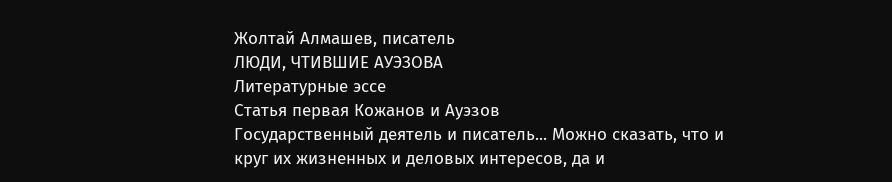Жолтай Алмашев, писатель
ЛЮДИ, ЧТИВШИЕ АУЭЗОВА
Литературные эссе
Статья первая Кожанов и Ауэзов
Государственный деятель и писатель... Можно сказать, что и круг их жизненных и деловых интересов, да и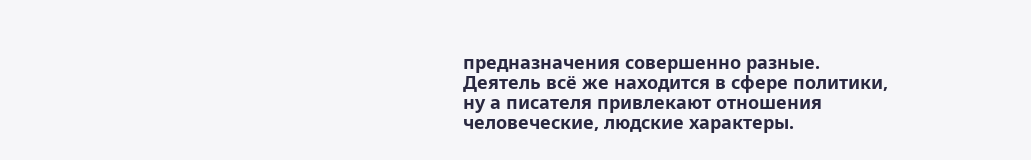предназначения совершенно разные. Деятель всё же находится в сфере политики, ну а писателя привлекают отношения человеческие, людские характеры.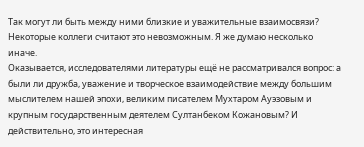Так могут ли быть между ними близкие и уважительные взаимосвязи? Некоторые коллеги считают это невозможным. Я же думаю несколько иначе.
Оказывается, исследователями литературы ещё не рассматривался вопрос: а были ли дружба, уважение и творческое взаимодействие между большим мыслителем нашей эпохи, великим писателем Мухтаром Ауэзовым и крупным государственным деятелем Султанбеком Кожановым? И действительно, это интересная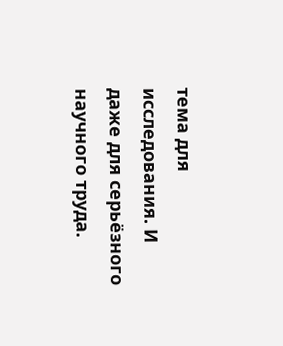тема для исследования. И даже для серьёзного научного труда.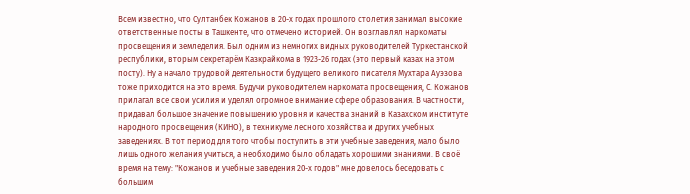Всем известно, что Султанбек Кожанов в 20-х годах прошлого столетия занимал высокие ответственные посты в Ташкенте, что отмечено историей. Он возглавлял наркоматы просвещения и земледелия. Был одним из немногих видных руководителей Туркестанской республики, вторым секретарём Казкрайкома в 1923-26 годах (это первый казах на этом посту). Ну а начало трудовой деятельности будущего великого писателя Мухтара Ауэзова тоже приходится на это время. Будучи руководителем наркомата просвещения, С. Кожанов прилагал все свои усилия и уделял огромное внимание сфере образования. В частности, придавал большое значение повышению уровня и качества знаний в Казахском институте народного просвещения (КИНО), в техникуме лесного хозяйства и других учебных заведениях. В тот период для того чтобы поступить в эти учебные заведения, мало было лишь одного желания учиться, а необходимо было обладать хорошими знаниями. В своё время на тему: "Кожанов и учебные заведения 20-х годов" мне довелось беседовать с большим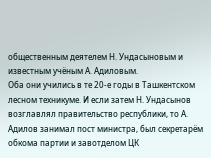общественным деятелем Н. Ундасыновым и известным учёным А. Адиловым.
Оба они учились в те 20-е годы в Ташкентском лесном техникуме. И если затем Н. Ундасынов возглавлял правительство республики, то А. Адилов занимал пост министра, был секретарём обкома партии и завотделом ЦК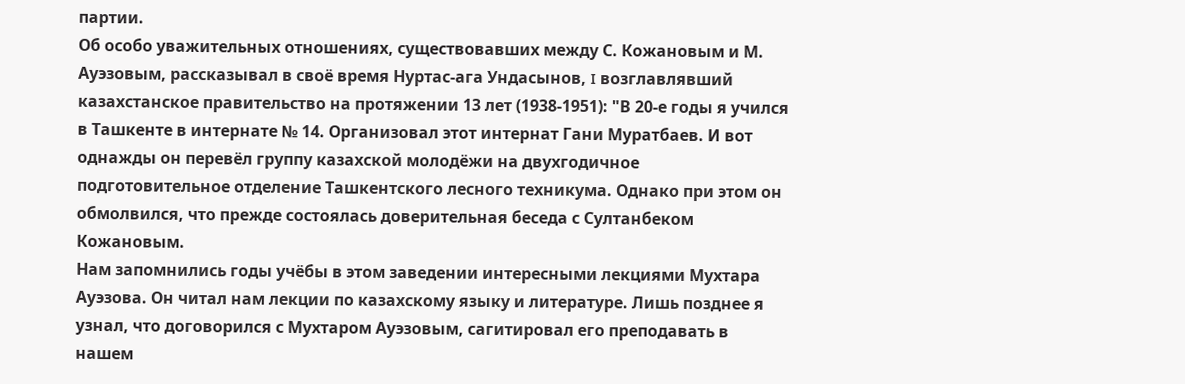партии.
Об особо уважительных отношениях, существовавших между С. Кожановым и М. Ауэзовым, рассказывал в своё время Нуртас-ага Ундасынов, I возглавлявший казахстанское правительство на протяжении 13 лет (1938-1951): "В 20-е годы я учился в Ташкенте в интернате № 14. Организовал этот интернат Гани Муратбаев. И вот однажды он перевёл группу казахской молодёжи на двухгодичное подготовительное отделение Ташкентского лесного техникума. Однако при этом он обмолвился, что прежде состоялась доверительная беседа с Султанбеком Кожановым.
Нам запомнились годы учёбы в этом заведении интересными лекциями Мухтара Ауэзова. Он читал нам лекции по казахскому языку и литературе. Лишь позднее я узнал, что договорился с Мухтаром Ауэзовым, сагитировал его преподавать в нашем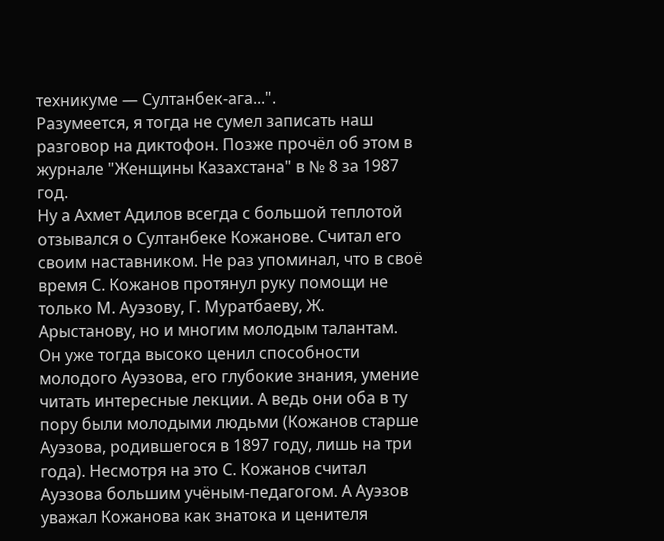техникуме — Султанбек-ага...".
Разумеется, я тогда не сумел записать наш разговор на диктофон. Позже прочёл об этом в журнале "Женщины Казахстана" в № 8 за 1987 год.
Ну а Ахмет Адилов всегда с большой теплотой отзывался о Султанбеке Кожанове. Считал его своим наставником. Не раз упоминал, что в своё время С. Кожанов протянул руку помощи не только М. Ауэзову, Г. Муратбаеву, Ж. Арыстанову, но и многим молодым талантам.
Он уже тогда высоко ценил способности молодого Ауэзова, его глубокие знания, умение читать интересные лекции. А ведь они оба в ту пору были молодыми людьми (Кожанов старше Ауэзова, родившегося в 1897 году, лишь на три года). Несмотря на это С. Кожанов считал Ауэзова большим учёным-педагогом. А Ауэзов уважал Кожанова как знатока и ценителя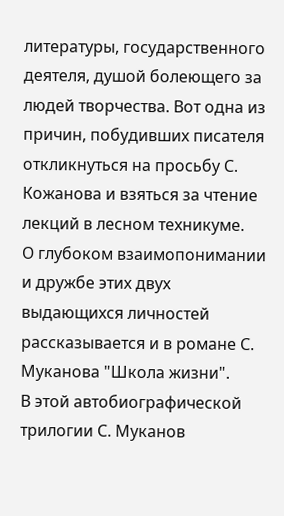литературы, государственного деятеля, душой болеющего за людей творчества. Вот одна из причин, побудивших писателя откликнуться на просьбу С. Кожанова и взяться за чтение лекций в лесном техникуме.
О глубоком взаимопонимании и дружбе этих двух выдающихся личностей рассказывается и в романе С. Муканова "Школа жизни".
В этой автобиографической трилогии С. Муканов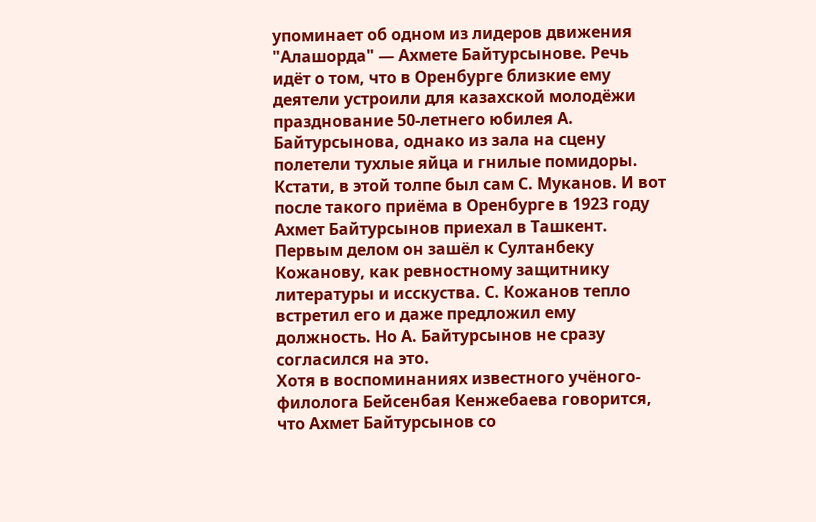упоминает об одном из лидеров движения "Алашорда" — Ахмете Байтурсынове. Речь идёт о том, что в Оренбурге близкие ему деятели устроили для казахской молодёжи празднование 50-летнего юбилея А. Байтурсынова, однако из зала на сцену полетели тухлые яйца и гнилые помидоры. Кстати, в этой толпе был сам С. Муканов. И вот после такого приёма в Оренбурге в 1923 году Ахмет Байтурсынов приехал в Ташкент. Первым делом он зашёл к Султанбеку Кожанову, как ревностному защитнику литературы и исскуства. С. Кожанов тепло встретил его и даже предложил ему должность. Но А. Байтурсынов не сразу согласился на это.
Хотя в воспоминаниях известного учёного-филолога Бейсенбая Кенжебаева говорится, что Ахмет Байтурсынов со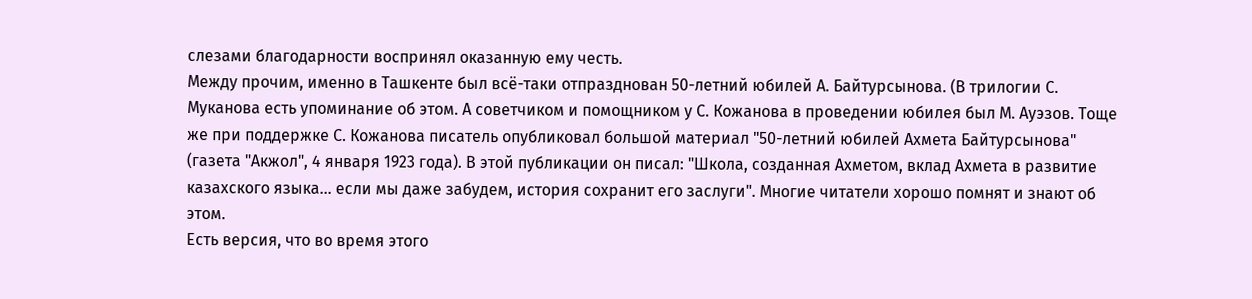слезами благодарности воспринял оказанную ему честь.
Между прочим, именно в Ташкенте был всё-таки отпразднован 50-летний юбилей А. Байтурсынова. (В трилогии С. Муканова есть упоминание об этом. А советчиком и помощником у С. Кожанова в проведении юбилея был М. Ауэзов. Тоще же при поддержке С. Кожанова писатель опубликовал большой материал "50-летний юбилей Ахмета Байтурсынова" (газета "Акжол", 4 января 1923 года). В этой публикации он писал: "Школа, созданная Ахметом, вклад Ахмета в развитие казахского языка... если мы даже забудем, история сохранит его заслуги". Многие читатели хорошо помнят и знают об этом.
Есть версия, что во время этого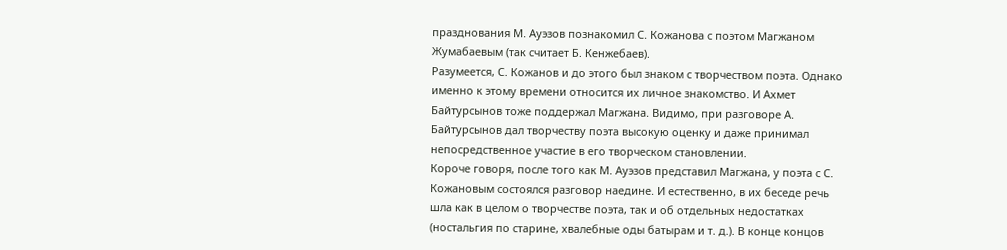празднования М. Ауэзов познакомил С. Кожанова с поэтом Магжаном Жумабаевым (так считает Б. Кенжебаев).
Разумеется, С. Кожанов и до этого был знаком с творчеством поэта. Однако именно к этому времени относится их личное знакомство. И Ахмет Байтурсынов тоже поддержал Магжана. Видимо, при разговоре А. Байтурсынов дал творчеству поэта высокую оценку и даже принимал непосредственное участие в его творческом становлении.
Короче говоря, после того как М. Ауэзов представил Магжана, у поэта с С. Кожановым состоялся разговор наедине. И естественно, в их беседе речь шла как в целом о творчестве поэта, так и об отдельных недостатках (ностальгия по старине, хвалебные оды батырам и т. д.). В конце концов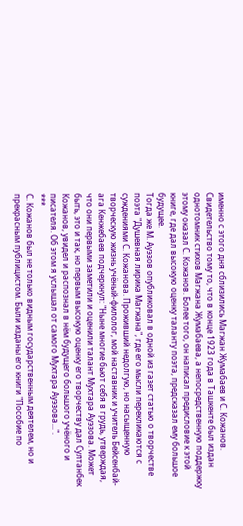именно с этого дня сблизились Магжан Жумабаев и С. Кожанов. Свидетельство тому то, что в конце 1923 года в Ташкенте был издан однотомник стихов Магжана Жумабаева, а непосредственную поддержку этому оказал С. Кожанов. Более того, он написал предисловие к этой книге, где дал высокую оценку таланту поэта, предсказал ему большое будущее.
Тогда же М. Ауэзов опубликовал в одной из газет статью о творчестве поэта "Душевная лирика Магжана", где его мысли перекликаются с суждениями С. Кожанова. Проживший недолгую, но насыщенную творческую жизнь учёный-филолог, мой наставник и учитель Бейсенбай-ага Кенжебаев подчеркнул: "Ныне многие бьют себя в грудь, утверждая, что они первыми заметили и оценили талант Мухтара Ауэзова. Может быть, это и так, но первым высокую оценку его творчеству дал Султанбек Кожанов, увидел и распознал в нём будущего большого учёного и писателя. Об этом я услышал от самого Мухтара Ауэзова...".
***
С. Кожанов был не только видным государственным деятелем, но и прекрасным публицистом. Были изданы его книги "Пособие по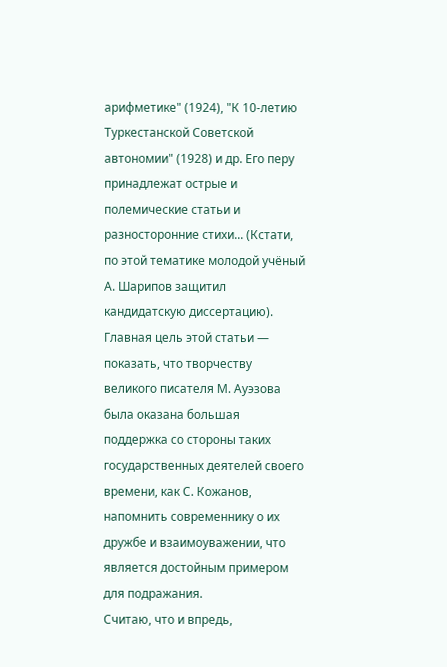арифметике" (1924), "К 10-летию Туркестанской Советской автономии" (1928) и др. Его перу принадлежат острые и полемические статьи и разносторонние стихи... (Кстати, по этой тематике молодой учёный А. Шарипов защитил кандидатскую диссертацию).
Главная цель этой статьи — показать, что творчеству великого писателя М. Ауэзова была оказана большая поддержка со стороны таких государственных деятелей своего времени, как С. Кожанов, напомнить современнику о их дружбе и взаимоуважении, что является достойным примером для подражания.
Считаю, что и впредь,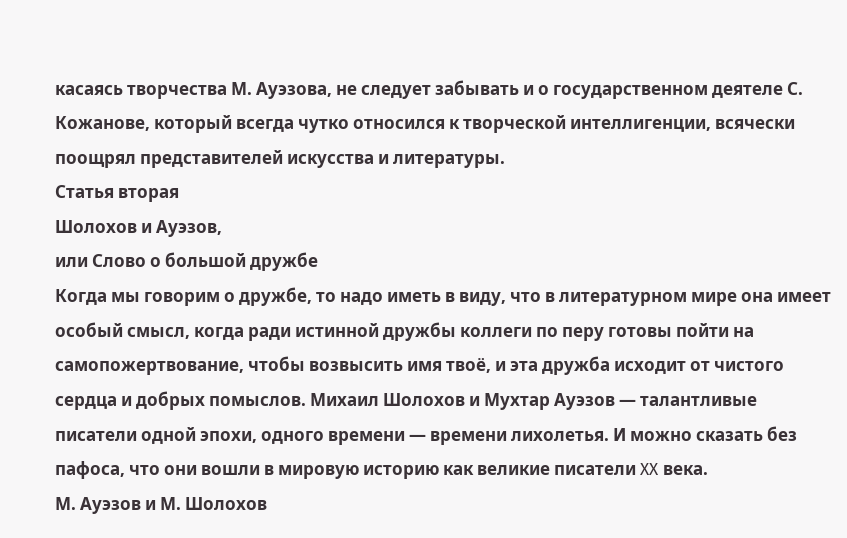касаясь творчества М. Ауэзова, не следует забывать и о государственном деятеле С. Кожанове, который всегда чутко относился к творческой интеллигенции, всячески поощрял представителей искусства и литературы.
Статья вторая
Шолохов и Ауэзов,
или Слово о большой дружбе
Когда мы говорим о дружбе, то надо иметь в виду, что в литературном мире она имеет особый смысл, когда ради истинной дружбы коллеги по перу готовы пойти на самопожертвование, чтобы возвысить имя твоё, и эта дружба исходит от чистого сердца и добрых помыслов. Михаил Шолохов и Мухтар Ауэзов — талантливые писатели одной эпохи, одного времени — времени лихолетья. И можно сказать без пафоса, что они вошли в мировую историю как великие писатели XX века.
М. Ауэзов и М. Шолохов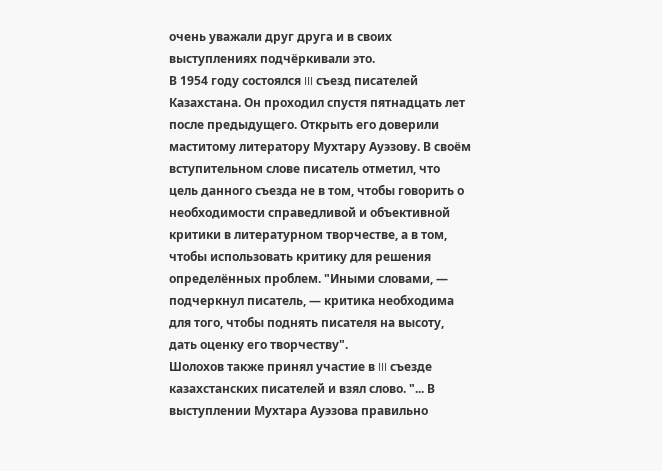очень уважали друг друга и в своих выступлениях подчёркивали это.
В 1954 году состоялся III съезд писателей Казахстана. Он проходил спустя пятнадцать лет после предыдущего. Открыть его доверили маститому литератору Мухтару Ауэзову. В своём вступительном слове писатель отметил, что цель данного съезда не в том, чтобы говорить о необходимости справедливой и объективной критики в литературном творчестве, а в том, чтобы использовать критику для решения определённых проблем. "Иными словами, — подчеркнул писатель, — критика необходима для того, чтобы поднять писателя на высоту, дать оценку его творчеству".
Шолохов также принял участие в III съезде казахстанских писателей и взял слово. "... В выступлении Мухтара Ауэзова правильно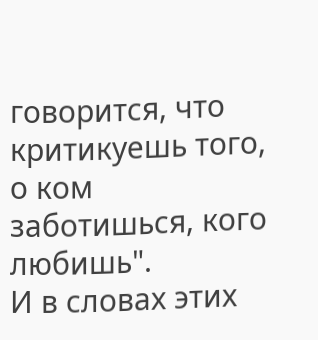говорится, что критикуешь того, о ком заботишься, кого любишь".
И в словах этих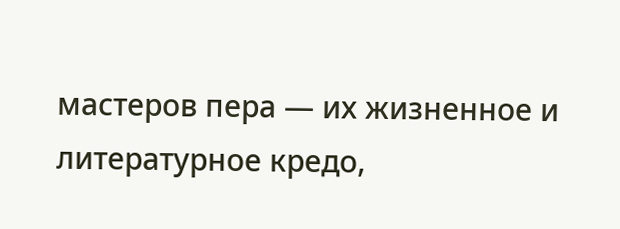мастеров пера — их жизненное и литературное кредо,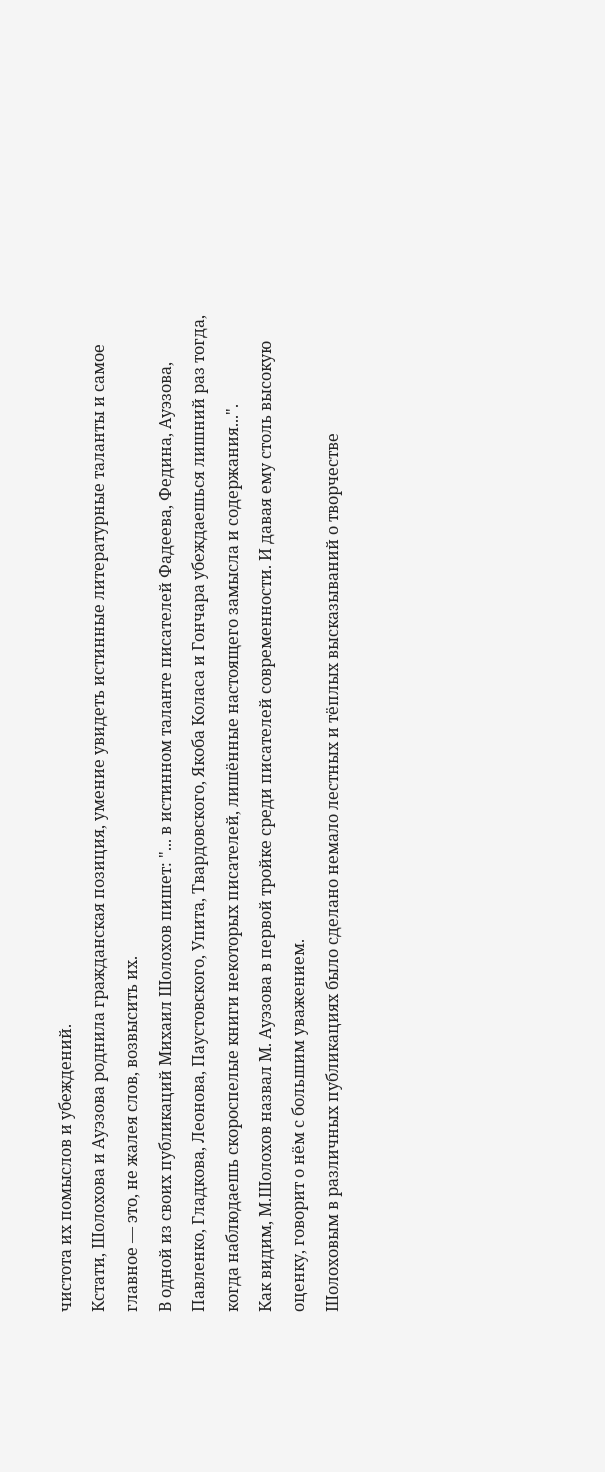чистота их помыслов и убеждений.
Кстати, Шолохова и Ауэзова роднила гражданская позиция, умение увидеть истинные литературные таланты и самое главное — это, не жалея слов, возвысить их.
В одной из своих публикаций Михаил Шолохов пишет: "... в истинном таланте писателей Фадеева, Федина, Ауэзова, Павленко, Гладкова, Леонова, Паустовского, Упита, Твардовского, Якоба Коласа и Гончара убеждаешься лишний раз тогда, когда наблюдаешь скороспелые книги некоторых писателей, лишённые настоящего замысла и содержания...".
Как видим, М.Шолохов назвал М. Ауэзова в первой тройке среди писателей современности. И давая ему столь высокую оценку, говорит о нём с большим уважением.
Шолоховым в различных публикациях было сделано немало лестных и тёплых высказываний о творчестве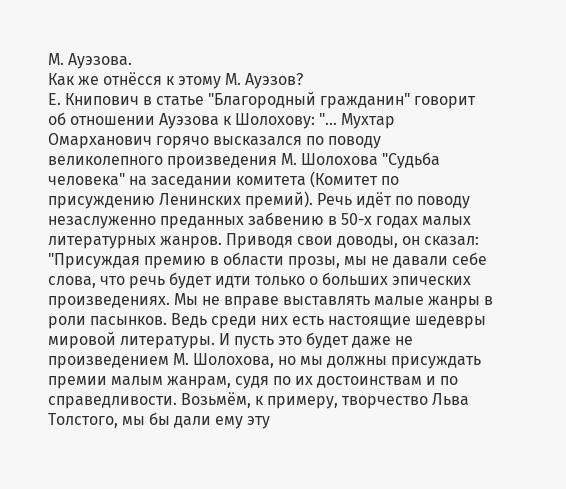М. Ауэзова.
Как же отнёсся к этому М. Ауэзов?
Е. Книпович в статье "Благородный гражданин" говорит об отношении Ауэзова к Шолохову: "... Мухтар Омарханович горячо высказался по поводу великолепного произведения М. Шолохова "Судьба человека" на заседании комитета (Комитет по присуждению Ленинских премий). Речь идёт по поводу незаслуженно преданных забвению в 50-х годах малых литературных жанров. Приводя свои доводы, он сказал: "Присуждая премию в области прозы, мы не давали себе слова, что речь будет идти только о больших эпических произведениях. Мы не вправе выставлять малые жанры в роли пасынков. Ведь среди них есть настоящие шедевры мировой литературы. И пусть это будет даже не произведением М. Шолохова, но мы должны присуждать премии малым жанрам, судя по их достоинствам и по справедливости. Возьмём, к примеру, творчество Льва Толстого, мы бы дали ему эту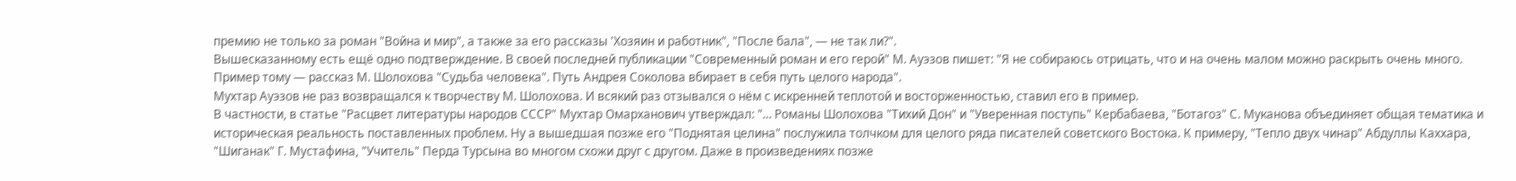премию не только за роман "Война и мир", а также за его рассказы 'Хозяин и работник", "После бала", — не так ли?".
Вышесказанному есть ещё одно подтверждение. В своей последней публикации "Современный роман и его герой" М. Ауэзов пишет: "Я не собираюсь отрицать, что и на очень малом можно раскрыть очень много. Пример тому — рассказ М. Шолохова "Судьба человека". Путь Андрея Соколова вбирает в себя путь целого народа".
Мухтар Ауэзов не раз возвращался к творчеству М. Шолохова. И всякий раз отзывался о нём с искренней теплотой и восторженностью, ставил его в пример.
В частности, в статье "Расцвет литературы народов СССР" Мухтар Омарханович утверждал: "... Романы Шолохова "Тихий Дон" и "Уверенная поступь" Кербабаева, "Ботагоз" С. Муканова объединяет общая тематика и историческая реальность поставленных проблем. Ну а вышедшая позже его "Поднятая целина" послужила толчком для целого ряда писателей советского Востока. К примеру, "Тепло двух чинар" Абдуллы Каххара, "Шиганак" Г. Мустафина, "Учитель" Перда Турсына во многом схожи друг с другом. Даже в произведениях позже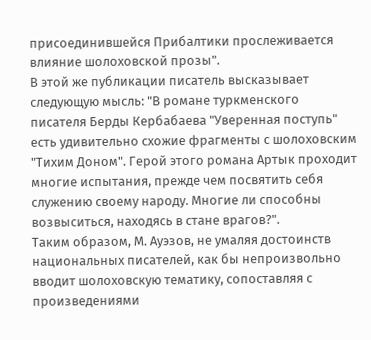присоединившейся Прибалтики прослеживается влияние шолоховской прозы".
В этой же публикации писатель высказывает следующую мысль: "В романе туркменского писателя Берды Кербабаева "Уверенная поступь" есть удивительно схожие фрагменты с шолоховским "Тихим Доном". Герой этого романа Артык проходит многие испытания, прежде чем посвятить себя служению своему народу. Многие ли способны возвыситься, находясь в стане врагов?".
Таким образом, М. Ауэзов, не умаляя достоинств национальных писателей, как бы непроизвольно вводит шолоховскую тематику, сопоставляя с произведениями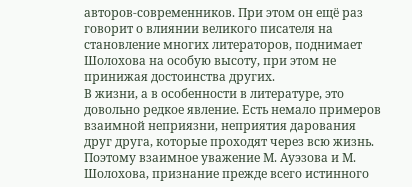авторов-современников. При этом он ещё раз говорит о влиянии великого писателя на становление многих литераторов, поднимает Шолохова на особую высоту, при этом не принижая достоинства других.
В жизни, а в особенности в литературе, это довольно редкое явление. Есть немало примеров взаимной неприязни, неприятия дарования друг друга, которые проходят через всю жизнь. Поэтому взаимное уважение М. Ауэзова и М. Шолохова, признание прежде всего истинного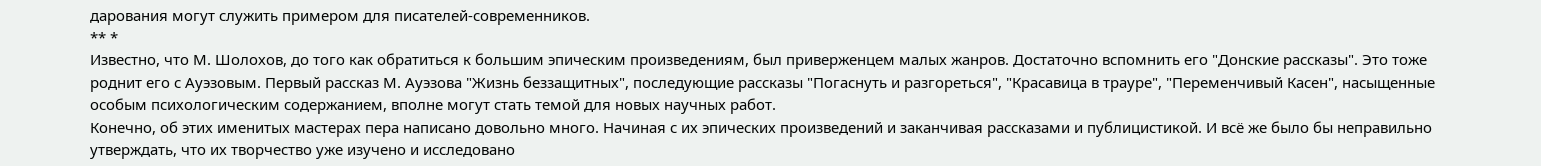дарования могут служить примером для писателей-современников.
** *
Известно, что М. Шолохов, до того как обратиться к большим эпическим произведениям, был приверженцем малых жанров. Достаточно вспомнить его "Донские рассказы". Это тоже роднит его с Ауэзовым. Первый рассказ М. Ауэзова "Жизнь беззащитных", последующие рассказы "Погаснуть и разгореться", "Красавица в трауре", "Переменчивый Касен", насыщенные особым психологическим содержанием, вполне могут стать темой для новых научных работ.
Конечно, об этих именитых мастерах пера написано довольно много. Начиная с их эпических произведений и заканчивая рассказами и публицистикой. И всё же было бы неправильно утверждать, что их творчество уже изучено и исследовано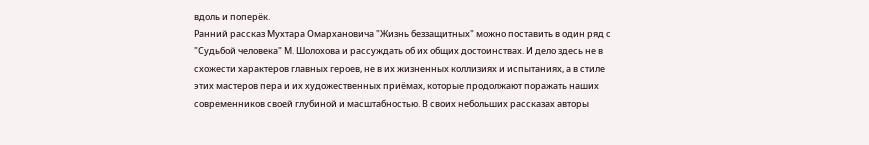вдоль и поперёк.
Ранний рассказ Мухтара Омархановича "Жизнь беззащитных" можно поставить в один ряд с "Судьбой человека" М. Шолохова и рассуждать об их общих достоинствах. И дело здесь не в схожести характеров главных героев, не в их жизненных коллизиях и испытаниях, а в стиле этих мастеров пера и их художественных приёмах, которые продолжают поражать наших современников своей глубиной и масштабностью. В своих небольших рассказах авторы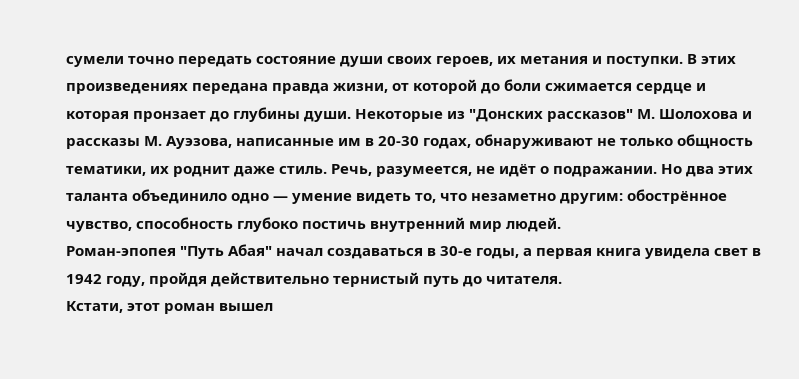сумели точно передать состояние души своих героев, их метания и поступки. В этих произведениях передана правда жизни, от которой до боли сжимается сердце и которая пронзает до глубины души. Некоторые из "Донских рассказов" М. Шолохова и рассказы М. Ауэзова, написанные им в 20-30 годах, обнаруживают не только общность тематики, их роднит даже стиль. Речь, разумеется, не идёт о подражании. Но два этих таланта объединило одно — умение видеть то, что незаметно другим: обострённое чувство, способность глубоко постичь внутренний мир людей.
Роман-эпопея "Путь Абая" начал создаваться в 30-е годы, а первая книга увидела свет в 1942 году, пройдя действительно тернистый путь до читателя.
Кстати, этот роман вышел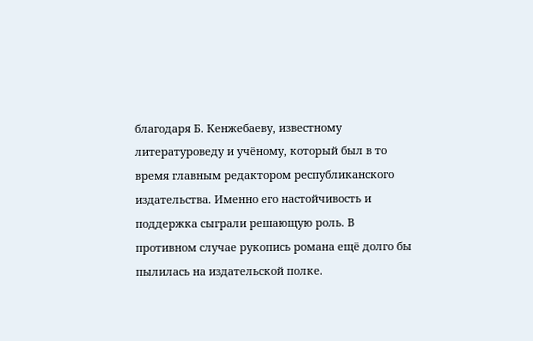благодаря Б. Кенжебаеву, известному литературоведу и учёному, который был в то время главным редактором республиканского издательства. Именно его настойчивость и поддержка сыграли решающую роль. В противном случае рукопись романа ещё долго бы пылилась на издательской полке.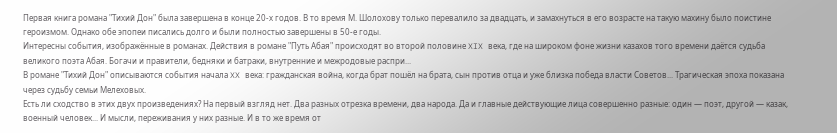Первая книга романа "Тихий Дон" была завершена в конце 20-х годов. В то время М. Шолохову только перевалило за двадцать, и замахнуться в его возрасте на такую махину было поистине героизмом. Однако обе эпопеи писались долго и были полностью завершены в 50-е годы.
Интересны события, изображённые в романах. Действия в романе "Путь Абая" происходят во второй половине XIX века, где на широком фоне жизни казахов того времени даётся судьба великого поэта Абая. Богачи и правители, бедняки и батраки, внутренние и межродовые распри...
В романе "Тихий Дон" описываются события начала XX века: гражданская война, когда брат пошёл на брата, сын против отца и уже близка победа власти Советов... Трагическая эпоха показана через судьбу семьи Мелеховых.
Есть ли сходство в этих двух произведениях? На первый взгляд нет. Два разных отрезка времени, два народа. Да и главные действующие лица совершенно разные: один — поэт, другой — казак, военный человек... И мысли, переживания у них разные. И в то же время от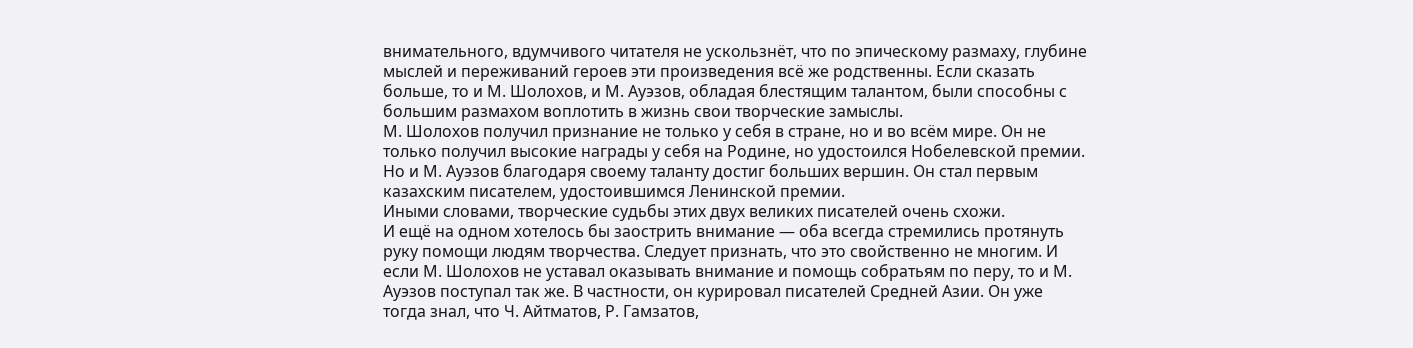внимательного, вдумчивого читателя не ускользнёт, что по эпическому размаху, глубине мыслей и переживаний героев эти произведения всё же родственны. Если сказать больше, то и М. Шолохов, и М. Ауэзов, обладая блестящим талантом, были способны с большим размахом воплотить в жизнь свои творческие замыслы.
М. Шолохов получил признание не только у себя в стране, но и во всём мире. Он не только получил высокие награды у себя на Родине, но удостоился Нобелевской премии.
Но и М. Ауэзов благодаря своему таланту достиг больших вершин. Он стал первым казахским писателем, удостоившимся Ленинской премии.
Иными словами, творческие судьбы этих двух великих писателей очень схожи.
И ещё на одном хотелось бы заострить внимание — оба всегда стремились протянуть руку помощи людям творчества. Следует признать, что это свойственно не многим. И если М. Шолохов не уставал оказывать внимание и помощь собратьям по перу, то и М. Ауэзов поступал так же. В частности, он курировал писателей Средней Азии. Он уже тогда знал, что Ч. Айтматов, Р. Гамзатов,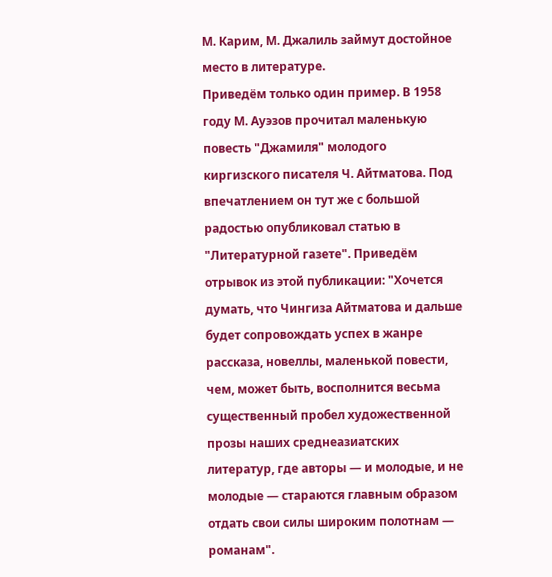М. Карим, М. Джалиль займут достойное место в литературе.
Приведём только один пример. В 1958 году М. Ауэзов прочитал маленькую повесть "Джамиля" молодого киргизского писателя Ч. Айтматова. Под впечатлением он тут же с большой радостью опубликовал статью в "Литературной газете". Приведём отрывок из этой публикации: "Хочется думать, что Чингиза Айтматова и дальше будет сопровождать успех в жанре рассказа, новеллы, маленькой повести, чем, может быть, восполнится весьма существенный пробел художественной прозы наших среднеазиатских литератур, где авторы — и молодые, и не молодые — стараются главным образом отдать свои силы широким полотнам — романам".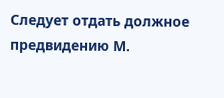Следует отдать должное предвидению М.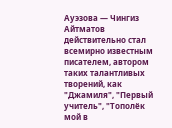Ауэзова — Чингиз Айтматов действительно стал всемирно известным писателем, автором таких талантливых творений, как "Джамиля", "Первый учитель", "Тополёк мой в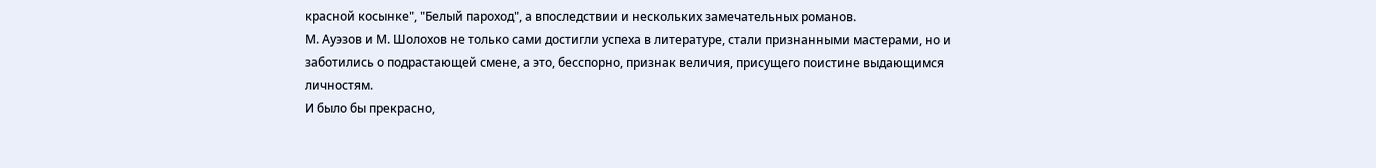красной косынке", "Белый пароход", а впоследствии и нескольких замечательных романов.
М. Ауэзов и М. Шолохов не только сами достигли успеха в литературе, стали признанными мастерами, но и заботились о подрастающей смене, а это, бесспорно, признак величия, присущего поистине выдающимся личностям.
И было бы прекрасно,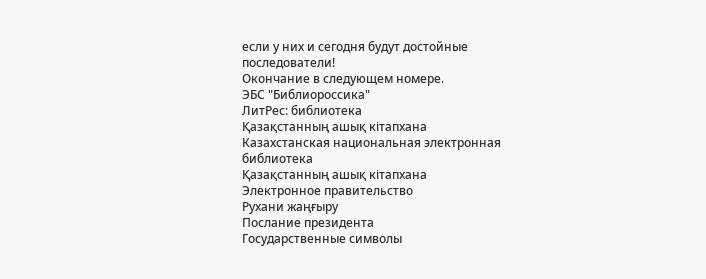если у них и сегодня будут достойные последователи!
Окончание в следующем номере.
ЭБС "Библиороссика"
ЛитРес: библиотека
Қазақстанның ашық кітапхана
Казахстанская национальная электронная библиотека
Қазақстанның ашық кітапхана
Электронное правительство
Рухани жаңғыру
Послание президента
Государственные символы